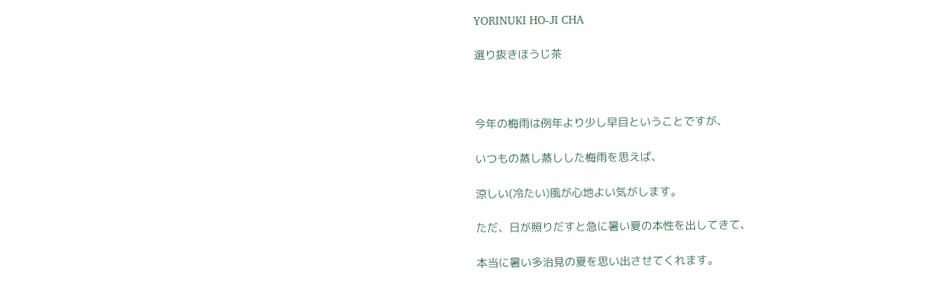YORINUKI HO-JI CHA

選り抜きほうじ茶



今年の梅雨は例年より少し早目ということですが、

いつもの蒸し蒸しした梅雨を思えば、

涼しい(冷たい)風が心地よい気がします。

ただ、日が照りだすと急に暑い夏の本性を出してきて、

本当に暑い多治見の夏を思い出させてくれます。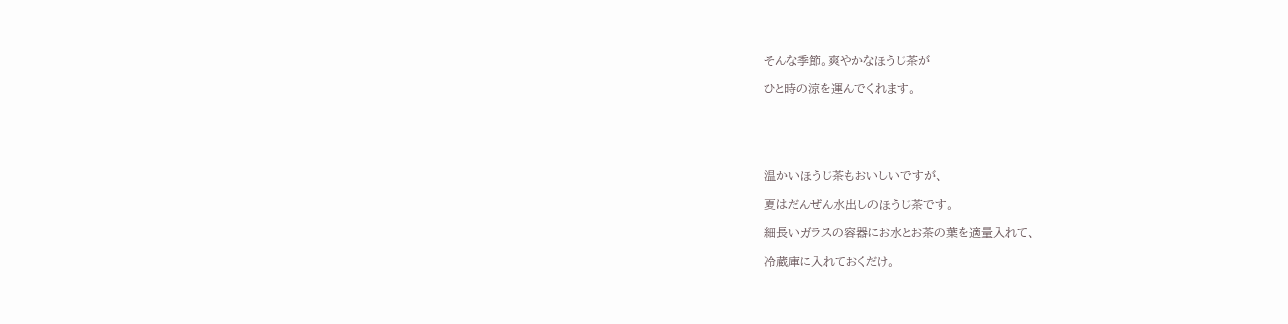そんな季節。爽やかなほうじ茶が

ひと時の涼を運んでくれます。





温かいほうじ茶もおいしいですが、

夏はだんぜん水出しのほうじ茶です。

細長いガラスの容器にお水とお茶の葉を適量入れて、

冷蔵庫に入れておくだけ。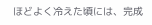ほどよく冷えた頃には、完成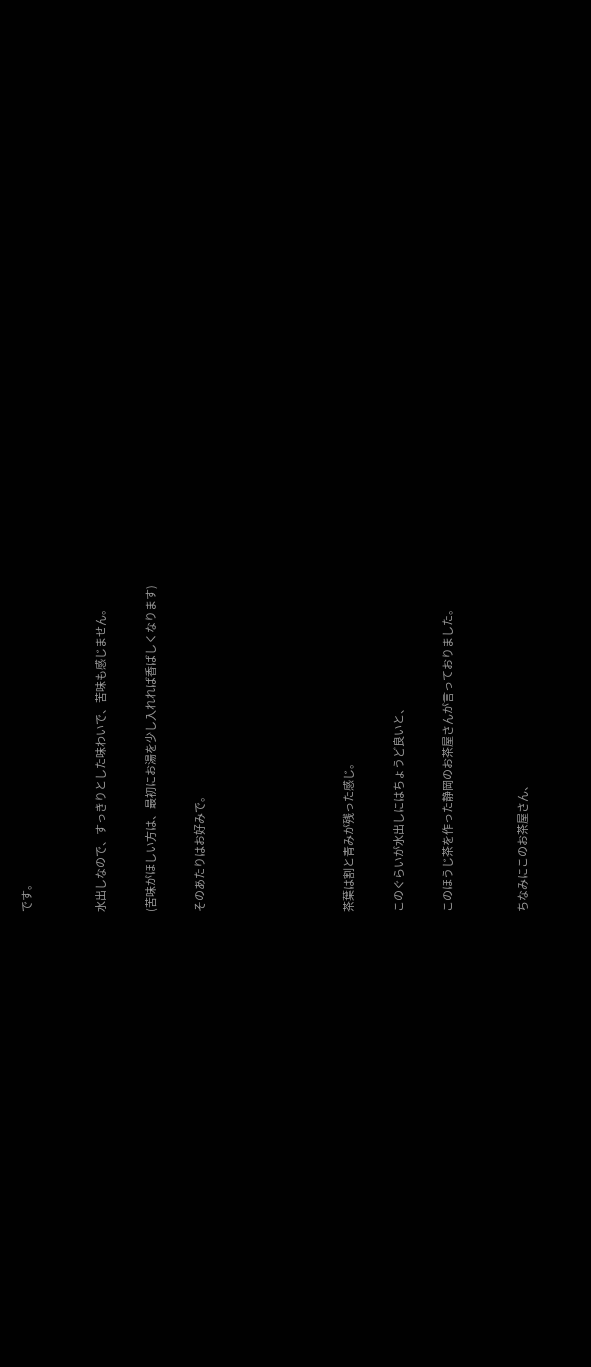です。


水出しなので、すっきりとした味わいで、苦味も感じません。

(苦味がほしい方は、最初にお湯を少し入れれば香ばしくなります)

そのあたりはお好みで。





茶葉は割と青みが残った感じ。

このぐらいが水出しにはちょうど良いと、

このほうじ茶を作った静岡のお茶屋さんが言っておりました。


ちなみにこのお茶屋さん、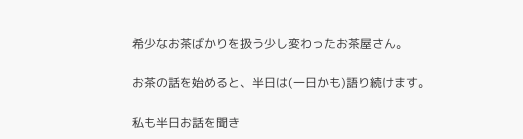希少なお茶ばかりを扱う少し変わったお茶屋さん。

お茶の話を始めると、半日は(一日かも)語り続けます。

私も半日お話を聞き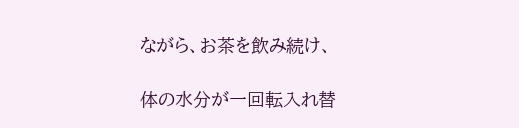ながら、お茶を飲み続け、

体の水分が一回転入れ替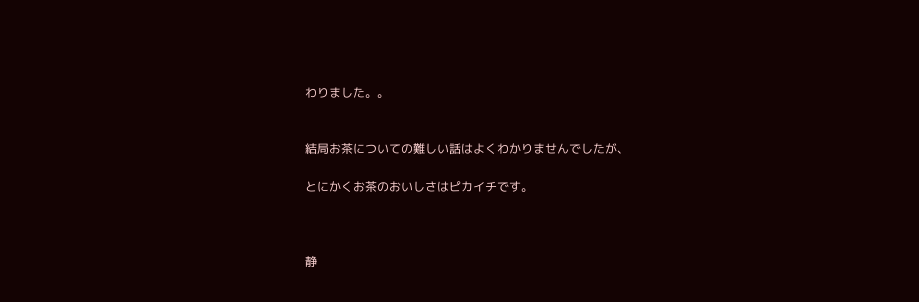わりました。。


結局お茶についての難しい話はよくわかりませんでしたが、

とにかくお茶のおいしさはピカイチです。



静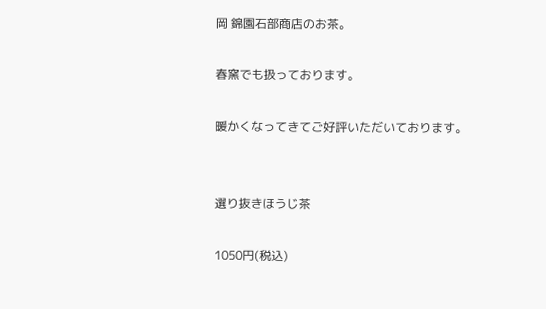岡 錦園石部商店のお茶。

春窯でも扱っております。

暖かくなってきてご好評いただいております。


選り抜きほうじ茶

1050円(税込)